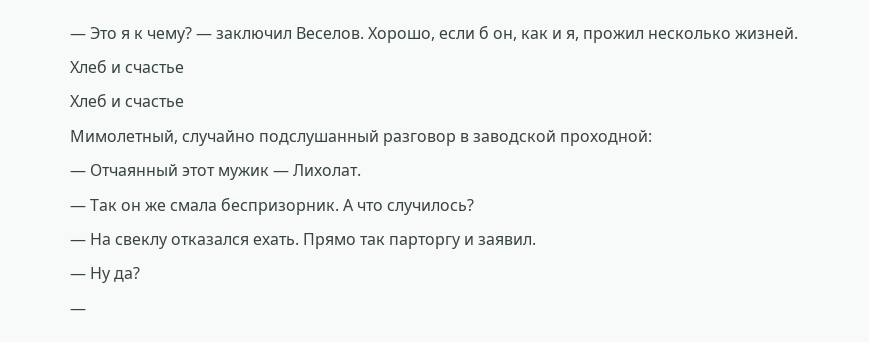— Это я к чему? — заключил Веселов. Хорошо, если б он, как и я, прожил несколько жизней.
Хлеб и счастье
Хлеб и счастье
Мимолетный, случайно подслушанный разговор в заводской проходной:
— Отчаянный этот мужик — Лихолат.
— Так он же смала беспризорник. А что случилось?
— На свеклу отказался ехать. Прямо так парторгу и заявил.
— Ну да?
—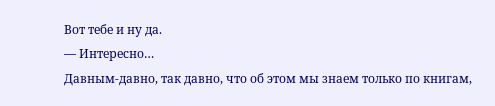Вот тебе и ну да.
— Интересно…
Давным-давно, так давно, что об этом мы знаем только по книгам,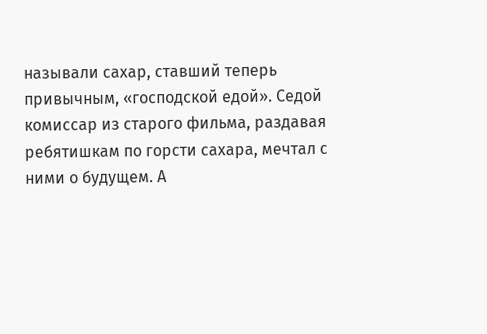называли сахар, ставший теперь привычным, «господской едой». Седой комиссар из старого фильма, раздавая ребятишкам по горсти сахара, мечтал с ними о будущем. А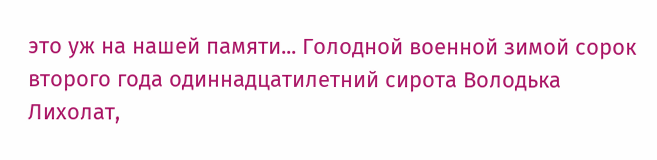это уж на нашей памяти... Голодной военной зимой сорок второго года одиннадцатилетний сирота Володька Лихолат,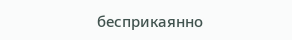бесприкаянно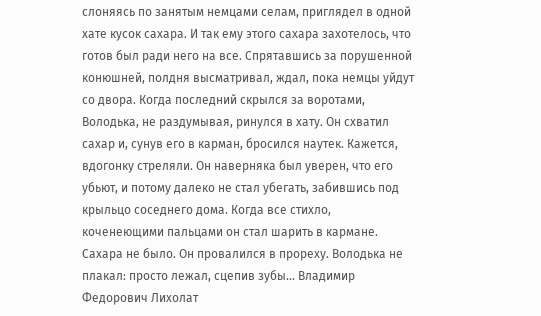слоняясь по занятым немцами селам, приглядел в одной хате кусок сахара. И так ему этого сахара захотелось, что готов был ради него на все. Спрятавшись за порушенной конюшней, полдня высматривал, ждал, пока немцы уйдут со двора. Когда последний скрылся за воротами, Володька, не раздумывая, ринулся в хату. Он схватил сахар и, сунув его в карман, бросился наутек. Кажется, вдогонку стреляли. Он наверняка был уверен, что его убьют, и потому далеко не стал убегать, забившись под крыльцо соседнего дома. Когда все стихло, коченеющими пальцами он стал шарить в кармане. Сахара не было. Он провалился в прореху. Володька не плакал: просто лежал, сцепив зубы... Владимир Федорович Лихолат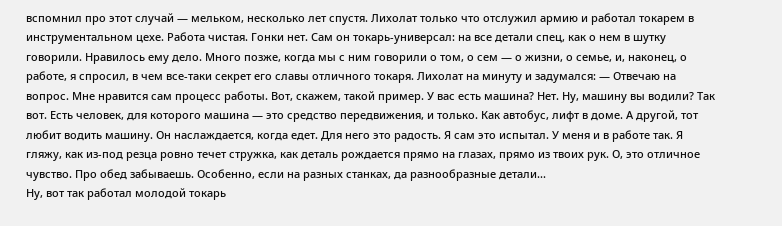вспомнил про этот случай — мельком, несколько лет спустя. Лихолат только что отслужил армию и работал токарем в инструментальном цехе. Работа чистая. Гонки нет. Сам он токарь-универсал: на все детали спец, как о нем в шутку говорили. Нравилось ему дело. Много позже, когда мы с ним говорили о том, о сем — о жизни, о семье, и, наконец, о работе, я спросил, в чем все-таки секрет его славы отличного токаря. Лихолат на минуту и задумался: — Отвечаю на вопрос. Мне нравится сам процесс работы. Вот, скажем, такой пример. У вас есть машина? Нет. Ну, машину вы водили? Так вот. Есть человек, для которого машина — это средство передвижения, и только. Как автобус, лифт в доме. А другой, тот любит водить машину. Он наслаждается, когда едет. Для него это радость. Я сам это испытал. У меня и в работе так. Я гляжу, как из-под резца ровно течет стружка, как деталь рождается прямо на глазах, прямо из твоих рук. О, это отличное чувство. Про обед забываешь. Особенно, если на разных станках, да разнообразные детали...
Ну, вот так работал молодой токарь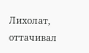Лихолат, оттачивал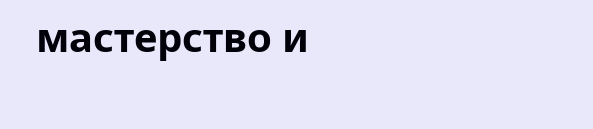мастерство и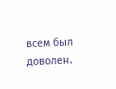всем был доволен.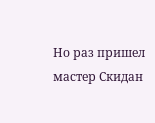Но раз пришел мастер Скидан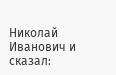Николай Иванович и сказал: